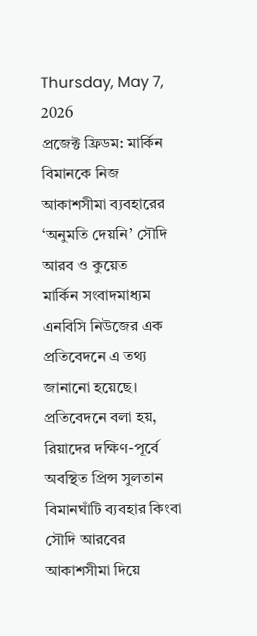Thursday, May 7, 2026
প্রজেক্ট ফ্রিডম: মার্কিন বিমানকে নিজ আকাশসীমা ব্যবহারের ‘অনুমতি দেয়নি’ সৌদি আরব ও কুয়েত
মার্কিন সংবাদমাধ্যম এনবিসি নিউজের এক প্রতিবেদনে এ তথ্য জানানো হয়েছে।
প্রতিবেদনে বলা হয়, রিয়াদের দক্ষিণ-পূর্বে অবস্থিত প্রিন্স সুলতান বিমানঘাঁটি ব্যবহার কিংবা সৌদি আরবের আকাশসীমা দিয়ে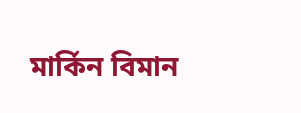মার্কিন বিমান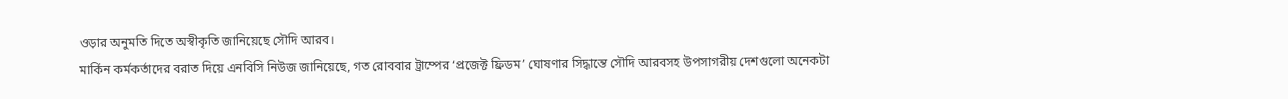ওড়ার অনুমতি দিতে অস্বীকৃতি জানিয়েছে সৌদি আরব।
মার্কিন কর্মকর্তাদের বরাত দিয়ে এনবিসি নিউজ জানিয়েছে, গত রোববার ট্রাম্পের ‘প্রজেক্ট ফ্রিডম’ ঘোষণার সিদ্ধান্তে সৌদি আরবসহ উপসাগরীয় দেশগুলো অনেকটা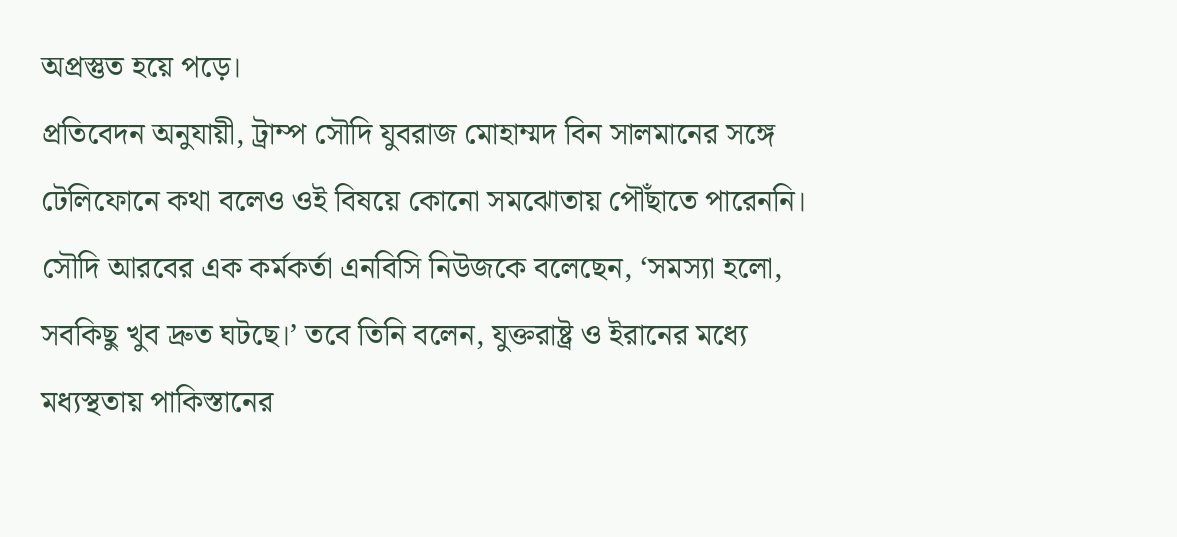অপ্রস্তুত হয়ে পড়ে।
প্রতিবেদন অনুযায়ী, ট্রাম্প সৌদি যুবরাজ মোহাম্মদ বিন সালমানের সঙ্গে টেলিফোনে কথা বলেও ওই বিষয়ে কোনো সমঝোতায় পৌঁছাতে পারেননি।
সৌদি আরবের এক কর্মকর্তা এনবিসি নিউজকে বলেছেন, ‘সমস্যা হলো, সবকিছু খুব দ্রুত ঘটছে।’ তবে তিনি বলেন, যুক্তরাষ্ট্র ও ইরানের মধ্যে মধ্যস্থতায় পাকিস্তানের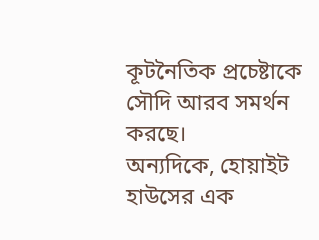কূটনৈতিক প্রচেষ্টাকে সৌদি আরব সমর্থন করছে।
অন্যদিকে, হোয়াইট হাউসের এক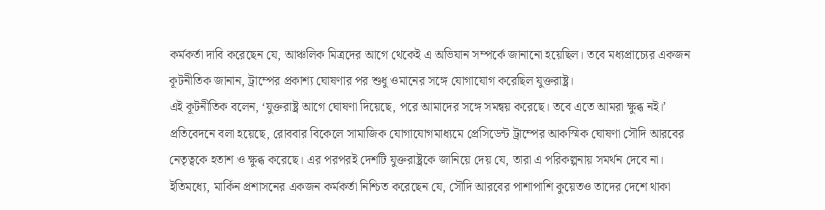কর্মকর্তা দাবি করেছেন যে, আঞ্চলিক মিত্রদের আগে থেকেই এ অভিযান সম্পর্কে জানানো হয়েছিল। তবে মধ্যপ্রাচ্যের একজন কূটনীতিক জানান, ট্রাম্পের প্রকাশ্য ঘোষণার পর শুধু ওমানের সঙ্গে যোগাযোগ করেছিল যুক্তরাষ্ট্র।
এই কূটনীতিক বলেন, ‘যুক্তরাষ্ট্র আগে ঘোষণা দিয়েছে, পরে আমাদের সঙ্গে সমন্বয় করেছে। তবে এতে আমরা ক্ষুব্ধ নই।’
প্রতিবেদনে বলা হয়েছে, রোববার বিকেলে সামাজিক যোগাযোগমাধ্যমে প্রেসিডেন্ট ট্রাম্পের আকস্মিক ঘোষণা সৌদি আরবের নেতৃত্বকে হতাশ ও ক্ষুব্ধ করেছে। এর পরপরই দেশটি যুক্তরাষ্ট্রকে জানিয়ে দেয় যে, তারা এ পরিকল্পনায় সমর্থন দেবে না।
ইতিমধ্যে, মার্কিন প্রশাসনের একজন কর্মকর্তা নিশ্চিত করেছেন যে, সৌদি আরবের পাশাপাশি কুয়েতও তাদের দেশে থাকা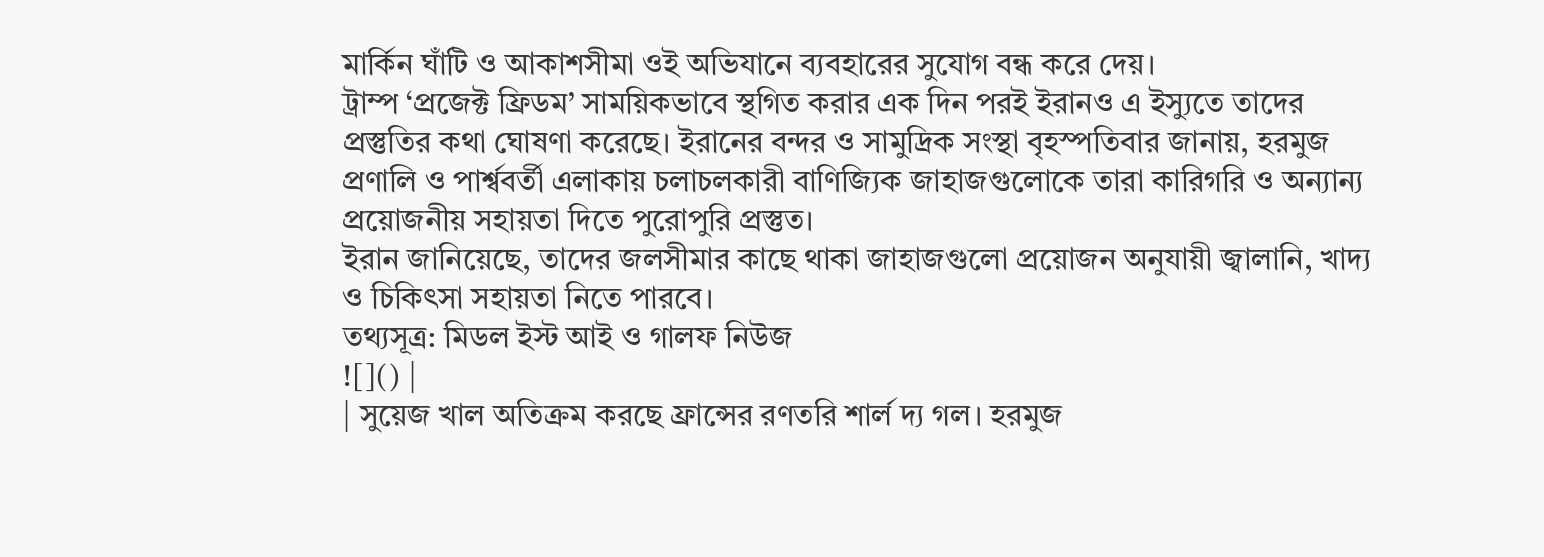মার্কিন ঘাঁটি ও আকাশসীমা ওই অভিযানে ব্যবহারের সুযোগ বন্ধ করে দেয়।
ট্রাম্প ‘প্রজেক্ট ফ্রিডম’ সাময়িকভাবে স্থগিত করার এক দিন পরই ইরানও এ ইস্যুতে তাদের প্রস্তুতির কথা ঘোষণা করেছে। ইরানের বন্দর ও সামুদ্রিক সংস্থা বৃহস্পতিবার জানায়, হরমুজ প্রণালি ও পার্শ্ববর্তী এলাকায় চলাচলকারী বাণিজ্যিক জাহাজগুলোকে তারা কারিগরি ও অন্যান্য প্রয়োজনীয় সহায়তা দিতে পুরোপুরি প্রস্তুত।
ইরান জানিয়েছে, তাদের জলসীমার কাছে থাকা জাহাজগুলো প্রয়োজন অনুযায়ী জ্বালানি, খাদ্য ও চিকিৎসা সহায়তা নিতে পারবে।
তথ্যসূত্র: মিডল ইস্ট আই ও গালফ নিউজ
![]() |
| সুয়েজ খাল অতিক্রম করছে ফ্রান্সের রণতরি শার্ল দ্য গল। হরমুজ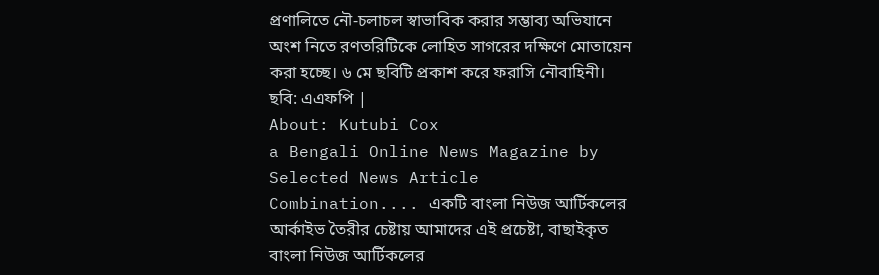প্রণালিতে নৌ-চলাচল স্বাভাবিক করার সম্ভাব্য অভিযানে অংশ নিতে রণতরিটিকে লোহিত সাগরের দক্ষিণে মোতায়েন করা হচ্ছে। ৬ মে ছবিটি প্রকাশ করে ফরাসি নৌবাহিনী। ছবি: এএফপি |
About: Kutubi Cox
a Bengali Online News Magazine by Selected News Article Combination.... একটি বাংলা নিউজ আর্টিকলের আর্কাইভ তৈরীর চেষ্টায় আমাদের এই প্রচেষ্টা, বাছাইকৃত বাংলা নিউজ আর্টিকলের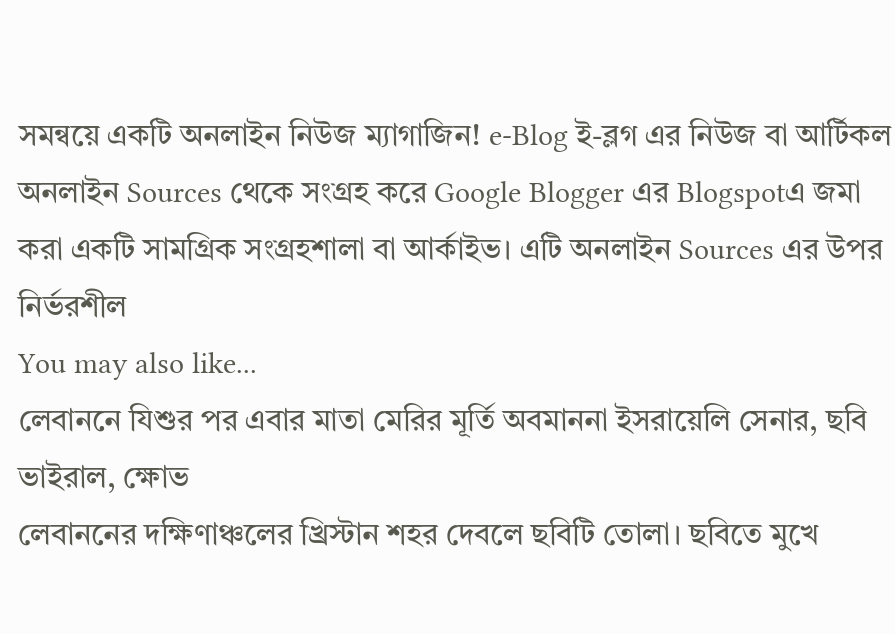সমন্বয়ে একটি অনলাইন নিউজ ম্যাগাজিন! e-Blog ই-ব্লগ এর নিউজ বা আর্টিকল অনলাইন Sources থেকে সংগ্রহ করে Google Blogger এর Blogspotএ জমা করা একটি সামগ্রিক সংগ্রহশালা বা আর্কাইভ। এটি অনলাইন Sources এর উপর নির্ভরশীল
You may also like...
লেবাননে যিশুর পর এবার মাতা মেরির মূর্তি অবমাননা ইসরায়েলি সেনার, ছবি ভাইরাল, ক্ষোভ
লেবাননের দক্ষিণাঞ্চলের খ্রিস্টান শহর দেবলে ছবিটি তোলা। ছবিতে মুখে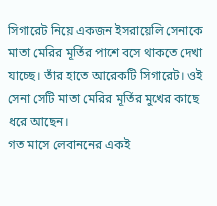সিগারেট নিয়ে একজন ইসরায়েলি সেনাকে মাতা মেরির মূর্তির পাশে বসে থাকতে দেখা যাচ্ছে। তাঁর হাতে আরেকটি সিগারেট। ওই সেনা সেটি মাতা মেরির মূর্তির মুখের কাছে ধরে আছেন।
গত মাসে লেবাননের একই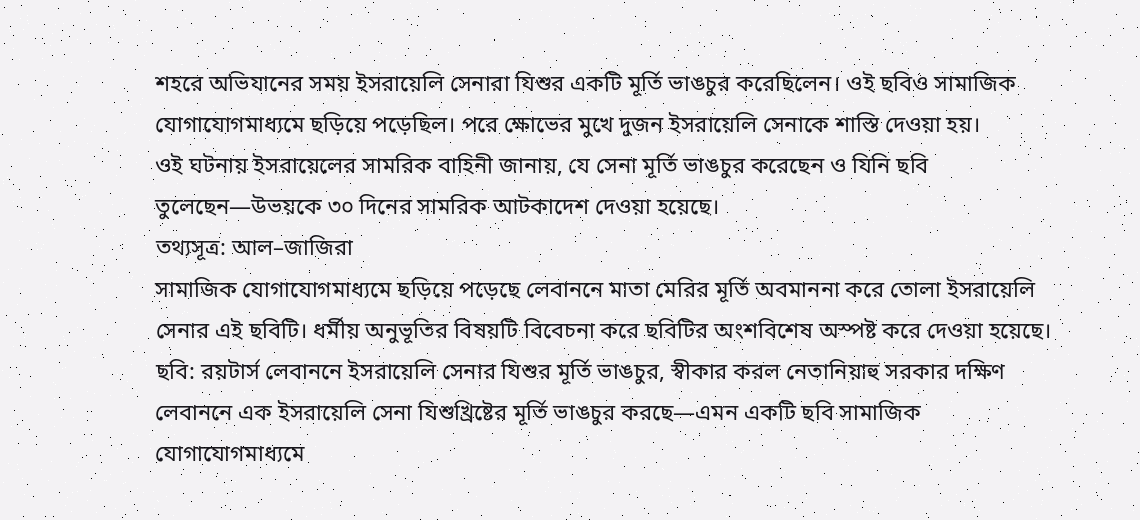শহরে অভিযানের সময় ইসরায়েলি সেনারা যিশুর একটি মূর্তি ভাঙচুর করেছিলেন। ওই ছবিও সামাজিক যোগাযোগমাধ্যমে ছড়িয়ে পড়েছিল। পরে ক্ষোভের মুখে দুজন ইসরায়েলি সেনাকে শাস্তি দেওয়া হয়।
ওই ঘটনায় ইসরায়েলের সামরিক বাহিনী জানায়, যে সেনা মূর্তি ভাঙচুর করেছেন ও যিনি ছবি তুলেছেন—উভয়কে ৩০ দিনের সামরিক আটকাদেশ দেওয়া হয়েছে।
তথ্যসূত্র: আল–জাজিরা
সামাজিক যোগাযোগমাধ্যমে ছড়িয়ে পড়েছে লেবাননে মাতা মেরির মূর্তি অবমাননা করে তোলা ইসরায়েলি সেনার এই ছবিটি। ধর্মীয় অনুভূতির বিষয়টি বিবেচনা করে ছবিটির অংশবিশেষ অস্পষ্ট করে দেওয়া হয়েছে। ছবি: রয়টার্স লেবাননে ইসরায়েলি সেনার যিশুর মূর্তি ভাঙচুর, স্বীকার করল নেতানিয়াহু সরকার দক্ষিণ লেবাননে এক ইসরায়েলি সেনা যিশুখ্রিষ্টের মূর্তি ভাঙচুর করছে—এমন একটি ছবি সামাজিক যোগাযোগমাধ্যমে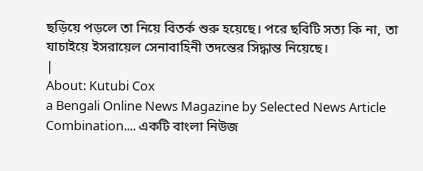ছড়িয়ে পড়লে তা নিয়ে বিতর্ক শুরু হয়েছে। পরে ছবিটি সত্য কি না, তা যাচাইয়ে ইসরায়েল সেনাবাহিনী তদন্তের সিদ্ধান্ত নিয়েছে।
|
About: Kutubi Cox
a Bengali Online News Magazine by Selected News Article Combination.... একটি বাংলা নিউজ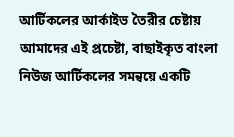আর্টিকলের আর্কাইভ তৈরীর চেষ্টায় আমাদের এই প্রচেষ্টা, বাছাইকৃত বাংলা নিউজ আর্টিকলের সমন্বয়ে একটি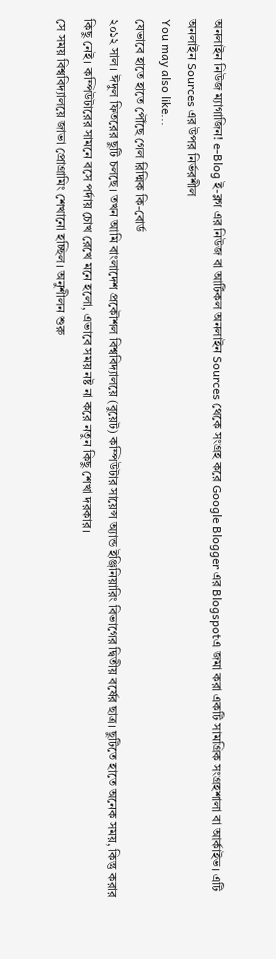অনলাইন নিউজ ম্যাগাজিন! e-Blog ই-ব্লগ এর নিউজ বা আর্টিকল অনলাইন Sources থেকে সংগ্রহ করে Google Blogger এর Blogspotএ জমা করা একটি সামগ্রিক সংগ্রহশালা বা আর্কাইভ। এটি অনলাইন Sources এর উপর নির্ভরশীল
You may also like...
যেভাবে হাতে হাতে পৌঁছে গেল রিদ্মিক কি-বোর্ড
২০১২ সাল। ঈদুল ফিতরের ছুটি চলছে। তখন আমি বাংলাদেশ প্রকৌশল বিশ্ববিদ্যালয়ে (বুয়েট) কম্পিউটার সায়েন্স অ্যান্ড ইঞ্জিনিয়ারিং বিভাগের দ্বিতীয় বর্ষের ছাত্র। ছুটিতে হাতে অনেক সময়, কিন্তু করার কিছু নেই। কম্পিউটারের সামনে বসে পর্দায় চোখ রেখে মনে হলো, এভাবে সময় নষ্ট না করে নতুন কিছু শেখা দরকার।
সে সময় বিশ্ববিদ্যালয়ে জাভা প্রোগ্রামিং শেখানো হচ্ছিল। অনুশীলন শুরু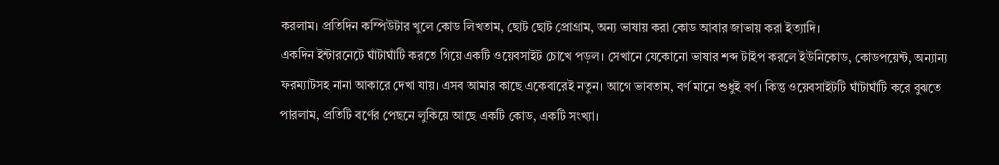করলাম। প্রতিদিন কম্পিউটার খুলে কোড লিখতাম, ছোট ছোট প্রোগ্রাম, অন্য ভাষায় করা কোড আবার জাভায় করা ইত্যাদি।
একদিন ইন্টারনেটে ঘাঁটাঘাঁটি করতে গিয়ে একটি ওয়েবসাইট চোখে পড়ল। সেখানে যেকোনো ভাষার শব্দ টাইপ করলে ইউনিকোড, কোডপয়েন্ট, অন্যান্য ফরম্যাটসহ নানা আকারে দেখা যায়। এসব আমার কাছে একেবারেই নতুন। আগে ভাবতাম, বর্ণ মানে শুধুই বর্ণ। কিন্তু ওয়েবসাইটটি ঘাঁটাঘাঁটি করে বুঝতে পারলাম, প্রতিটি বর্ণের পেছনে লুকিয়ে আছে একটি কোড, একটি সংখ্যা।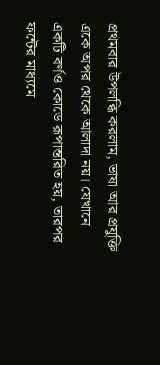প্রথমবার উপলব্ধি করলাম, ভাষা আর প্রযুক্তি একে অপর থেকে আলাদা নয়। যেখানে একটি বর্ণও কোডে রূপান্তরিত হয়, তারপর ফন্টের মাধ্যমে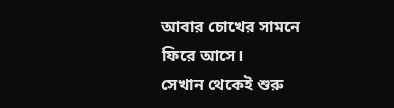আবার চোখের সামনে ফিরে আসে।
সেখান থেকেই শুরু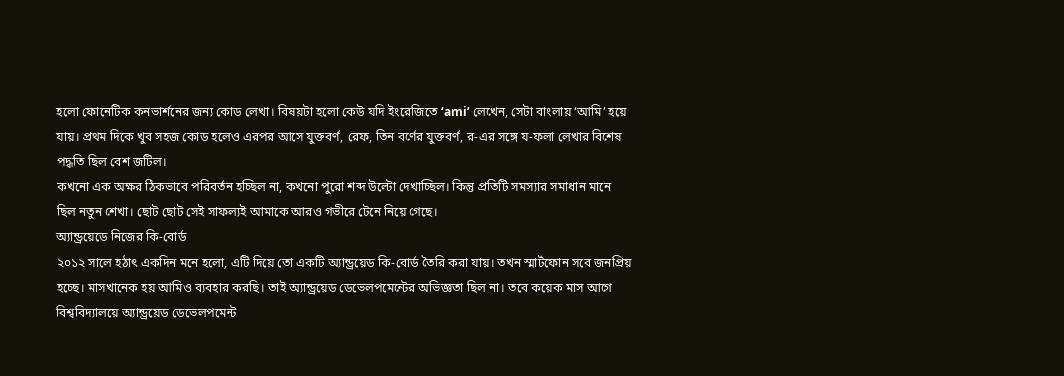হলো ফোনেটিক কনভার্শনের জন্য কোড লেখা। বিষয়টা হলো কেউ যদি ইংরেজিতে ‘ami’ লেখেন, সেটা বাংলায় ‘আমি’ হয়ে যায়। প্রথম দিকে খুব সহজ কোড হলেও এরপর আসে যুক্তবর্ণ, রেফ, তিন বর্ণের যুক্তবর্ণ, র-এর সঙ্গে য-ফলা লেখার বিশেষ পদ্ধতি ছিল বেশ জটিল।
কখনো এক অক্ষর ঠিকভাবে পরিবর্তন হচ্ছিল না, কখনো পুরো শব্দ উল্টো দেখাচ্ছিল। কিন্তু প্রতিটি সমস্যার সমাধান মানে ছিল নতুন শেখা। ছোট ছোট সেই সাফল্যই আমাকে আরও গভীরে টেনে নিয়ে গেছে।
অ্যান্ড্রয়েডে নিজের কি-বোর্ড
২০১২ সালে হঠাৎ একদিন মনে হলো, এটি দিয়ে তো একটি অ্যান্ড্রয়েড কি-বোর্ড তৈরি করা যায়। তখন স্মার্টফোন সবে জনপ্রিয় হচ্ছে। মাসখানেক হয় আমিও ব্যবহার করছি। তাই অ্যান্ড্রয়েড ডেভেলপমেন্টের অভিজ্ঞতা ছিল না। তবে কয়েক মাস আগে বিশ্ববিদ্যালয়ে অ্যান্ড্রয়েড ডেভেলপমেন্ট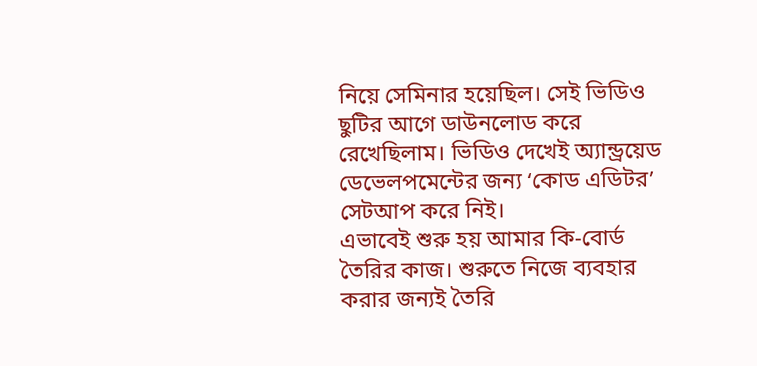নিয়ে সেমিনার হয়েছিল। সেই ভিডিও ছুটির আগে ডাউনলোড করে রেখেছিলাম। ভিডিও দেখেই অ্যান্ড্রয়েড ডেভেলপমেন্টের জন্য ‘কোড এডিটর’ সেটআপ করে নিই।
এভাবেই শুরু হয় আমার কি-বোর্ড তৈরির কাজ। শুরুতে নিজে ব্যবহার করার জন্যই তৈরি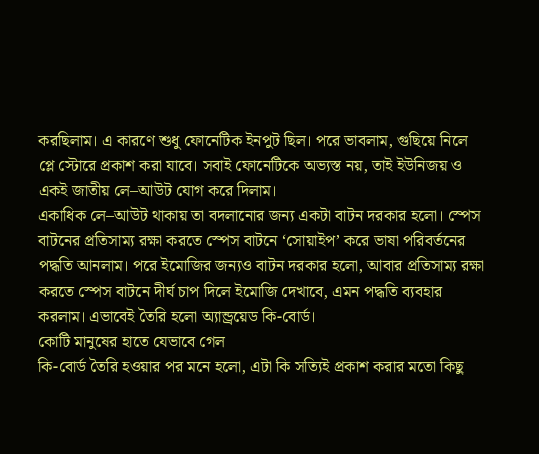করছিলাম। এ কারণে শুধু ফোনেটিক ইনপুট ছিল। পরে ভাবলাম, গুছিয়ে নিলে প্লে স্টোরে প্রকাশ করা যাবে। সবাই ফোনেটিকে অভ্যস্ত নয়, তাই ইউনিজয় ও একই জাতীয় লে–আউট যোগ করে দিলাম।
একাধিক লে–আউট থাকায় তা বদলানোর জন্য একটা বাটন দরকার হলো। স্পেস বাটনের প্রতিসাম্য রক্ষা করতে স্পেস বাটনে ‘সোয়াইপ’ করে ভাষা পরিবর্তনের পদ্ধতি আনলাম। পরে ইমোজির জন্যও বাটন দরকার হলো, আবার প্রতিসাম্য রক্ষা করতে স্পেস বাটনে দীর্ঘ চাপ দিলে ইমোজি দেখাবে, এমন পদ্ধতি ব্যবহার করলাম। এভাবেই তৈরি হলো অ্যান্ড্রয়েড কি-বোর্ড।
কোটি মানুষের হাতে যেভাবে গেল
কি-বোর্ড তৈরি হওয়ার পর মনে হলো, এটা কি সত্যিই প্রকাশ করার মতো কিছু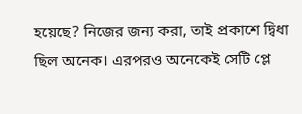হয়েছে? নিজের জন্য করা, তাই প্রকাশে দ্বিধা ছিল অনেক। এরপরও অনেকেই সেটি প্লে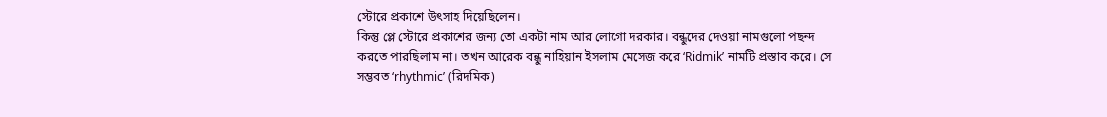স্টোরে প্রকাশে উৎসাহ দিয়েছিলেন।
কিন্তু প্লে স্টোরে প্রকাশের জন্য তো একটা নাম আর লোগো দরকার। বন্ধুদের দেওয়া নামগুলো পছন্দ করতে পারছিলাম না। তখন আরেক বন্ধু নাহিয়ান ইসলাম মেসেজ করে ‘Ridmik’ নামটি প্রস্তাব করে। সে সম্ভবত ‘rhythmic’ (রিদমিক)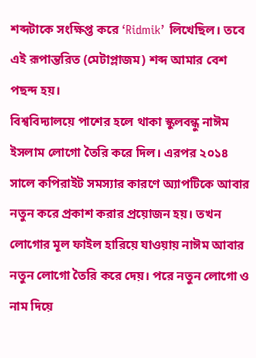শব্দটাকে সংক্ষিপ্ত করে ‘Ridmik’ লিখেছিল। তবে এই রূপান্তরিত (মেটাপ্লাজম) শব্দ আমার বেশ পছন্দ হয়।
বিশ্ববিদ্যালয়ে পাশের হলে থাকা স্কুলবন্ধু নাঈম ইসলাম লোগো তৈরি করে দিল। এরপর ২০১৪ সালে কপিরাইট সমস্যার কারণে অ্যাপটিকে আবার নতুন করে প্রকাশ করার প্রয়োজন হয়। তখন লোগোর মূল ফাইল হারিয়ে যাওয়ায় নাঈম আবার নতুন লোগো তৈরি করে দেয়। পরে নতুন লোগো ও নাম দিয়ে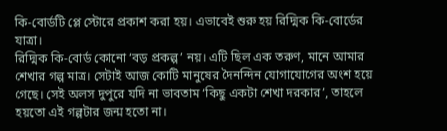কি-বোর্ডটি প্লে স্টোরে প্রকাশ করা হয়। এভাবেই শুরু হয় রিদ্মিক কি-বোর্ডের যাত্রা।
রিদ্মিক কি-বোর্ড কোনো ‘বড় প্রকল্প’ নয়। এটি ছিল এক তরুণ, মানে আমার শেখার গল্প মাত্র। সেটাই আজ কোটি মানুষের দৈনন্দিন যোগাযোগের অংশ হয়ে গেছে। সেই অলস দুপুরে যদি না ভাবতাম ‘কিছু একটা শেখা দরকার’, তাহলে হয়তো এই গল্পটার জন্ম হতো না।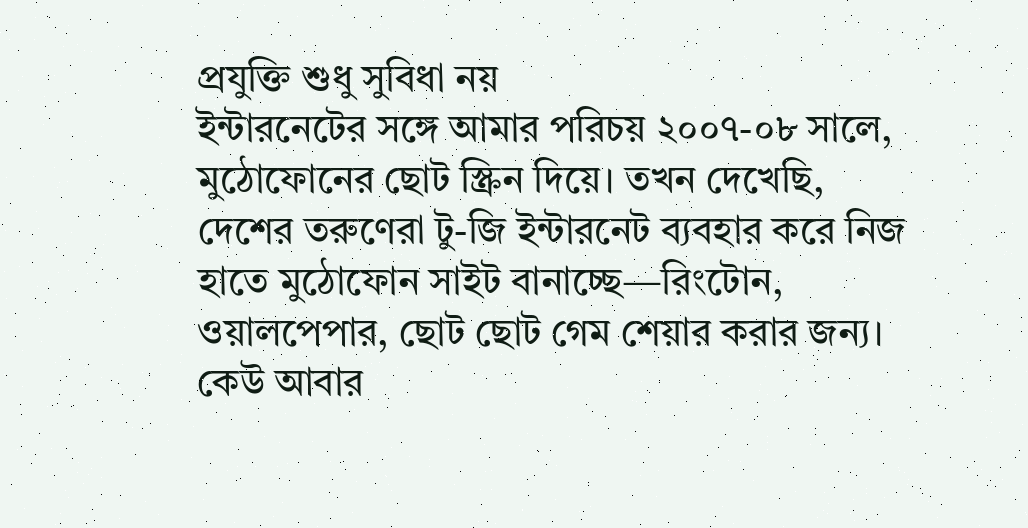প্রযুক্তি শুধু সুবিধা নয়
ইন্টারনেটের সঙ্গে আমার পরিচয় ২০০৭-০৮ সালে, মুঠোফোনের ছোট স্ক্রিন দিয়ে। তখন দেখেছি, দেশের তরুণেরা টু-জি ইন্টারনেট ব্যবহার করে নিজ হাতে মুঠোফোন সাইট বানাচ্ছে—রিংটোন, ওয়ালপেপার, ছোট ছোট গেম শেয়ার করার জন্য। কেউ আবার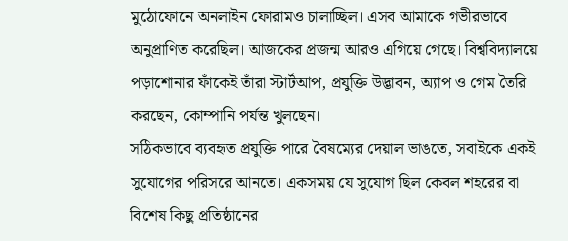মুঠোফোনে অনলাইন ফোরামও চালাচ্ছিল। এসব আমাকে গভীরভাবে অনুপ্রাণিত করেছিল। আজকের প্রজন্ম আরও এগিয়ে গেছে। বিশ্ববিদ্যালয়ে পড়াশোনার ফাঁকেই তাঁরা স্টার্টআপ, প্রযুক্তি উদ্ভাবন, অ্যাপ ও গেম তৈরি করছেন, কোম্পানি পর্যন্ত খুলছেন।
সঠিকভাবে ব্যবহৃত প্রযুক্তি পারে বৈষম্যের দেয়াল ভাঙতে, সবাইকে একই সুযোগের পরিসরে আনতে। একসময় যে সুযোগ ছিল কেবল শহরের বা বিশেষ কিছু প্রতিষ্ঠানের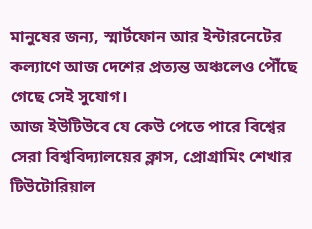মানুষের জন্য, স্মার্টফোন আর ইন্টারনেটের কল্যাণে আজ দেশের প্রত্যন্ত অঞ্চলেও পৌঁছে গেছে সেই সুযোগ।
আজ ইউটিউবে যে কেউ পেতে পারে বিশ্বের সেরা বিশ্ববিদ্যালয়ের ক্লাস, প্রোগ্রামিং শেখার টিউটোরিয়াল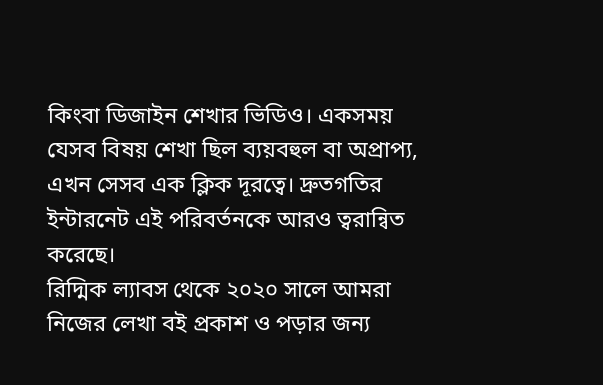কিংবা ডিজাইন শেখার ভিডিও। একসময় যেসব বিষয় শেখা ছিল ব্যয়বহুল বা অপ্রাপ্য, এখন সেসব এক ক্লিক দূরত্বে। দ্রুতগতির ইন্টারনেট এই পরিবর্তনকে আরও ত্বরান্বিত করেছে।
রিদ্মিক ল্যাবস থেকে ২০২০ সালে আমরা নিজের লেখা বই প্রকাশ ও পড়ার জন্য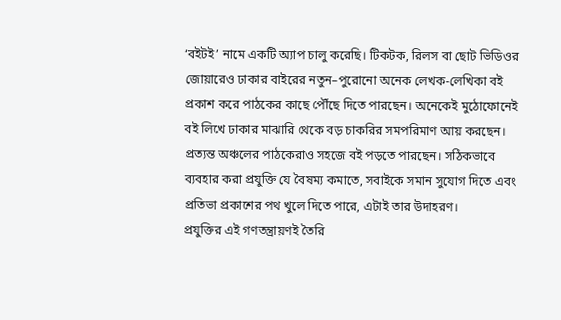‘বইটই’ নামে একটি অ্যাপ চালু করেছি। টিকটক, রিলস বা ছোট ভিডিওর জোয়ারেও ঢাকার বাইরের নতুন–পুরোনো অনেক লেখক-লেখিকা বই প্রকাশ করে পাঠকের কাছে পৌঁছে দিতে পারছেন। অনেকেই মুঠোফোনেই বই লিখে ঢাকার মাঝারি থেকে বড় চাকরির সমপরিমাণ আয় করছেন। প্রত্যন্ত অঞ্চলের পাঠকেরাও সহজে বই পড়তে পারছেন। সঠিকভাবে ব্যবহার করা প্রযুক্তি যে বৈষম্য কমাতে, সবাইকে সমান সুযোগ দিতে এবং প্রতিভা প্রকাশের পথ খুলে দিতে পারে, এটাই তার উদাহরণ।
প্রযুক্তির এই গণতন্ত্রায়ণই তৈরি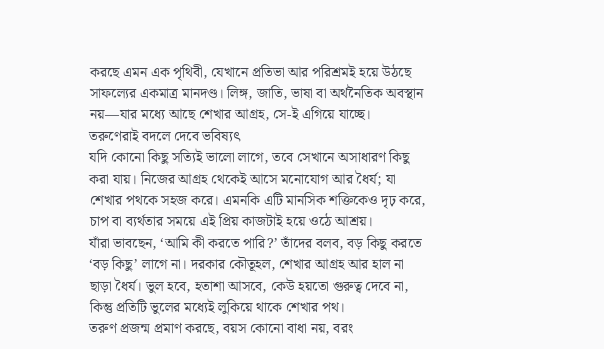করছে এমন এক পৃথিবী, যেখানে প্রতিভা আর পরিশ্রমই হয়ে উঠছে সাফল্যের একমাত্র মানদণ্ড। লিঙ্গ, জাতি, ভাষা বা অর্থনৈতিক অবস্থান নয়—যার মধ্যে আছে শেখার আগ্রহ, সে-ই এগিয়ে যাচ্ছে।
তরুণেরাই বদলে দেবে ভবিষ্যৎ
যদি কোনো কিছু সত্যিই ভালো লাগে, তবে সেখানে অসাধারণ কিছু করা যায়। নিজের আগ্রহ থেকেই আসে মনোযোগ আর ধৈর্য; যা শেখার পথকে সহজ করে। এমনকি এটি মানসিক শক্তিকেও দৃঢ় করে, চাপ বা ব্যর্থতার সময়ে এই প্রিয় কাজটাই হয়ে ওঠে আশ্রয়।
যাঁরা ভাবছেন, ‘আমি কী করতে পারি?’ তাঁদের বলব, বড় কিছু করতে ‘বড় কিছু’ লাগে না। দরকার কৌতূহল, শেখার আগ্রহ আর হাল না ছাড়া ধৈর্য। ভুল হবে, হতাশা আসবে, কেউ হয়তো গুরুত্ব দেবে না, কিন্তু প্রতিটি ভুলের মধ্যেই লুকিয়ে থাকে শেখার পথ।
তরুণ প্রজন্ম প্রমাণ করছে, বয়স কোনো বাধা নয়, বরং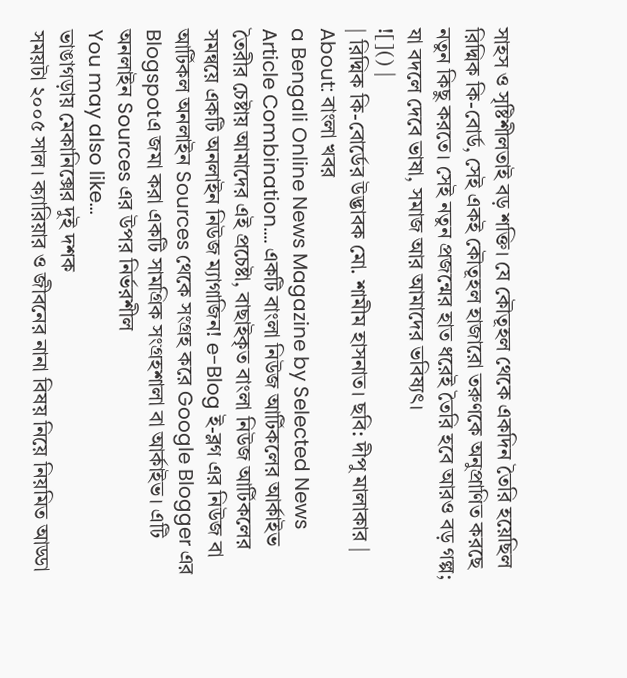সাহস ও সৃষ্টিশীলতাই বড় শক্তি। যে কৌতূহল থেকে একদিন তৈরি হয়েছিল রিদ্মিক কি-বোর্ড, সেই একই কৌতূহল হাজারো তরুণকে অনুপ্রাণিত করছে নতুন কিছু করতে। সেই নতুন প্রজন্মের হাত ধরেই তৈরি হবে আরও বড় গল্প; যা বদলে দেবে ভাষা, সমাজ আর আমাদের ভবিষ্যৎ।
![]() |
| রিদ্মিক কি-বোর্ডের উদ্ভাবক মো. শামীম হাসনাত। ছবি: দীপু মালাকার |
About: বাংলা খবর
a Bengali Online News Magazine by Selected News Article Combination.... একটি বাংলা নিউজ আর্টিকলের আর্কাইভ তৈরীর চেষ্টায় আমাদের এই প্রচেষ্টা, বাছাইকৃত বাংলা নিউজ আর্টিকলের সমন্বয়ে একটি অনলাইন নিউজ ম্যাগাজিন! e-Blog ই-ব্লগ এর নিউজ বা আর্টিকল অনলাইন Sources থেকে সংগ্রহ করে Google Blogger এর Blogspotএ জমা করা একটি সামগ্রিক সংগ্রহশালা বা আর্কাইভ। এটি অনলাইন Sources এর উপর নির্ভরশীল
You may also like...
ভাঙাগড়ায় মেকানিক্সের দুই দশক
সময়টা ২০০৫ সাল। ক্যারিয়ার ও জীবনের নানা বিষয় নিয়ে নিয়মিত আড্ডা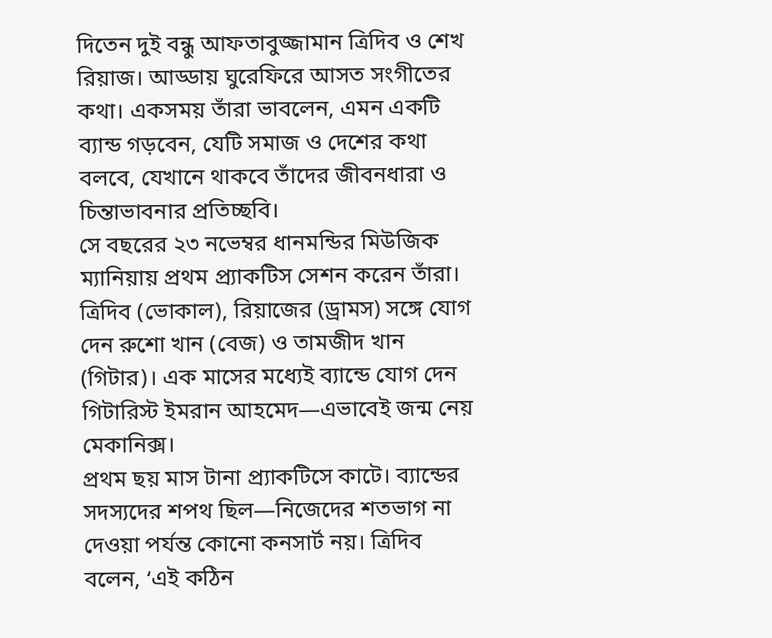দিতেন দুই বন্ধু আফতাবুজ্জামান ত্রিদিব ও শেখ রিয়াজ। আড্ডায় ঘুরেফিরে আসত সংগীতের কথা। একসময় তাঁরা ভাবলেন, এমন একটি ব্যান্ড গড়বেন, যেটি সমাজ ও দেশের কথা বলবে, যেখানে থাকবে তাঁদের জীবনধারা ও চিন্তাভাবনার প্রতিচ্ছবি।
সে বছরের ২৩ নভেম্বর ধানমন্ডির মিউজিক ম্যানিয়ায় প্রথম প্র্যাকটিস সেশন করেন তাঁরা। ত্রিদিব (ভোকাল), রিয়াজের (ড্রামস) সঙ্গে যোগ দেন রুশো খান (বেজ) ও তামজীদ খান (গিটার)। এক মাসের মধ্যেই ব্যান্ডে যোগ দেন গিটারিস্ট ইমরান আহমেদ—এভাবেই জন্ম নেয় মেকানিক্স।
প্রথম ছয় মাস টানা প্র্যাকটিসে কাটে। ব্যান্ডের সদস্যদের শপথ ছিল—নিজেদের শতভাগ না দেওয়া পর্যন্ত কোনো কনসার্ট নয়। ত্রিদিব বলেন, ‘এই কঠিন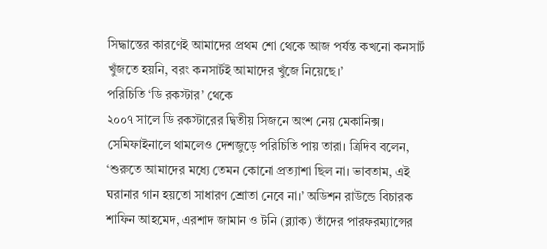সিদ্ধান্তের কারণেই আমাদের প্রথম শো থেকে আজ পর্যন্ত কখনো কনসার্ট খুঁজতে হয়নি, বরং কনসার্টই আমাদের খুঁজে নিয়েছে।’
পরিচিতি ‘ডি রকস্টার’ থেকে
২০০৭ সালে ডি রকস্টারের দ্বিতীয় সিজনে অংশ নেয় মেকানিক্স। সেমিফাইনালে থামলেও দেশজুড়ে পরিচিতি পায় তারা। ত্রিদিব বলেন, ‘শুরুতে আমাদের মধ্যে তেমন কোনো প্রত্যাশা ছিল না। ভাবতাম, এই ঘরানার গান হয়তো সাধারণ শ্রোতা নেবে না।’ অডিশন রাউন্ডে বিচারক শাফিন আহমেদ, এরশাদ জামান ও টনি (ব্ল্যাক) তাঁদের পারফরম্যান্সের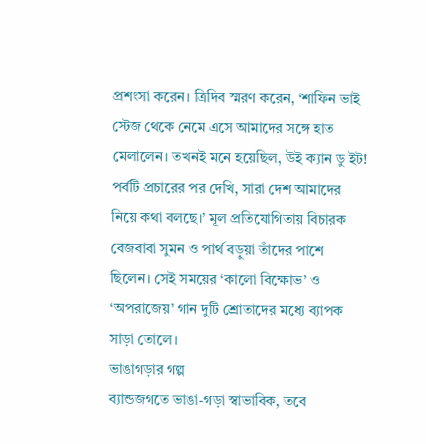প্রশংসা করেন। ত্রিদিব স্মরণ করেন, ‘শাফিন ভাই স্টেজ থেকে নেমে এসে আমাদের সঙ্গে হাত মেলালেন। তখনই মনে হয়েছিল, উই ক্যান ডু ইট! পর্বটি প্রচারের পর দেখি, সারা দেশ আমাদের নিয়ে কথা বলছে।’ মূল প্রতিযোগিতায় বিচারক বেজবাবা সুমন ও পার্থ বড়ুয়া তাঁদের পাশে ছিলেন। সেই সময়ের ‘কালো বিক্ষোভ’ ও ‘অপরাজেয়’ গান দুটি শ্রোতাদের মধ্যে ব্যাপক সাড়া তোলে।
ভাঙাগড়ার গল্প
ব্যান্ডজগতে ভাঙা-গড়া স্বাভাবিক, তবে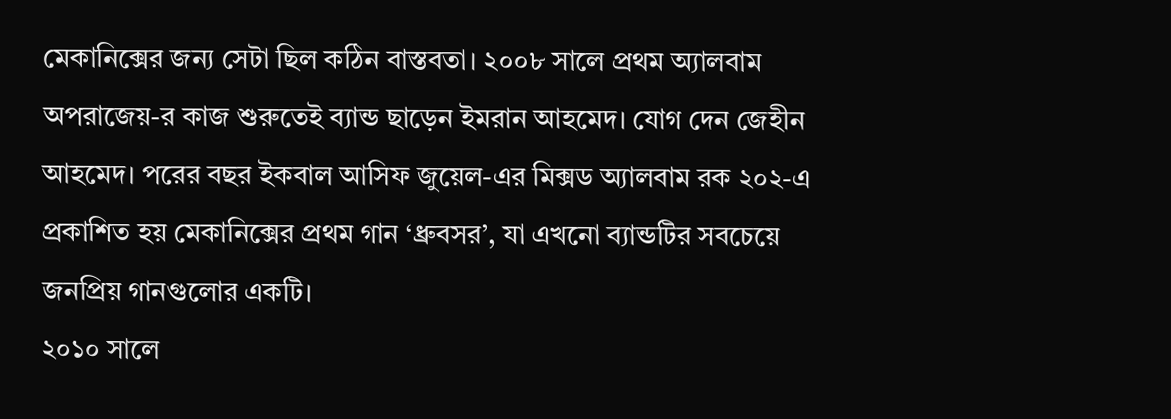মেকানিক্সের জন্য সেটা ছিল কঠিন বাস্তবতা। ২০০৮ সালে প্রথম অ্যালবাম অপরাজেয়-র কাজ শুরুতেই ব্যান্ড ছাড়েন ইমরান আহমেদ। যোগ দেন জেহীন আহমেদ। পরের বছর ইকবাল আসিফ জুয়েল-এর মিক্সড অ্যালবাম রক ২০২-এ প্রকাশিত হয় মেকানিক্সের প্রথম গান ‘ধ্রুবসর’, যা এখনো ব্যান্ডটির সবচেয়ে জনপ্রিয় গানগুলোর একটি।
২০১০ সালে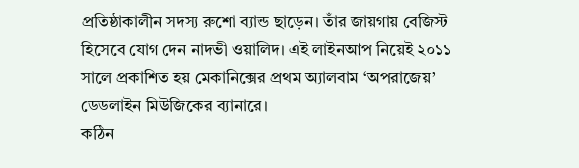প্রতিষ্ঠাকালীন সদস্য রুশো ব্যান্ড ছাড়েন। তাঁর জায়গায় বেজিস্ট হিসেবে যোগ দেন নাদভী ওয়ালিদ। এই লাইনআপ নিয়েই ২০১১ সালে প্রকাশিত হয় মেকানিক্সের প্রথম অ্যালবাম ‘অপরাজেয়’ ডেডলাইন মিউজিকের ব্যানারে।
কঠিন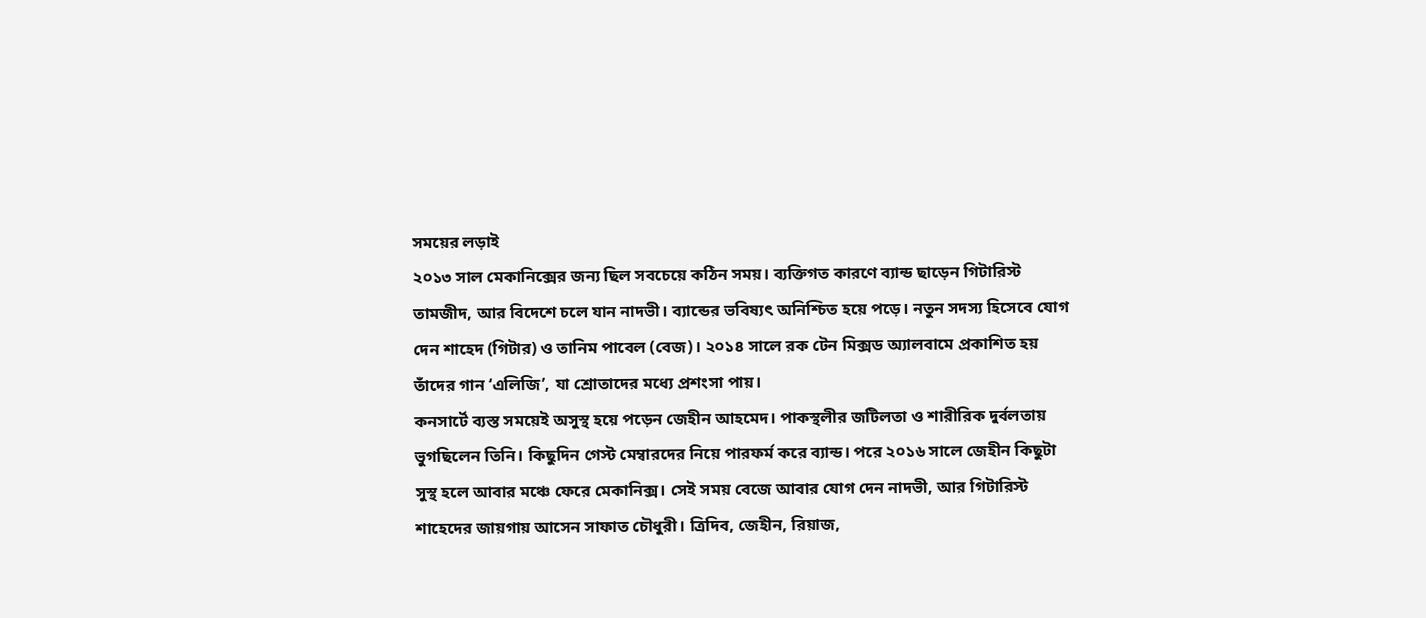সময়ের লড়াই
২০১৩ সাল মেকানিক্সের জন্য ছিল সবচেয়ে কঠিন সময়। ব্যক্তিগত কারণে ব্যান্ড ছাড়েন গিটারিস্ট তামজীদ, আর বিদেশে চলে যান নাদভী। ব্যান্ডের ভবিষ্যৎ অনিশ্চিত হয়ে পড়ে। নতুন সদস্য হিসেবে যোগ দেন শাহেদ (গিটার) ও তানিম পাবেল (বেজ)। ২০১৪ সালে রক টেন মিক্সড অ্যালবামে প্রকাশিত হয় তাঁদের গান ‘এলিজি’, যা শ্রোতাদের মধ্যে প্রশংসা পায়।
কনসার্টে ব্যস্ত সময়েই অসুস্থ হয়ে পড়েন জেহীন আহমেদ। পাকস্থলীর জটিলতা ও শারীরিক দুর্বলতায় ভুগছিলেন তিনি। কিছুদিন গেস্ট মেম্বারদের নিয়ে পারফর্ম করে ব্যান্ড। পরে ২০১৬ সালে জেহীন কিছুটা সুস্থ হলে আবার মঞ্চে ফেরে মেকানিক্স। সেই সময় বেজে আবার যোগ দেন নাদভী, আর গিটারিস্ট শাহেদের জায়গায় আসেন সাফাত চৌধুরী। ত্রিদিব, জেহীন, রিয়াজ,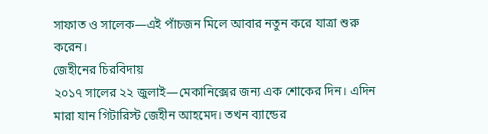সাফাত ও সালেক—এই পাঁচজন মিলে আবার নতুন করে যাত্রা শুরু করেন।
জেহীনের চিরবিদায়
২০১৭ সালের ২২ জুলাই—মেকানিক্সের জন্য এক শোকের দিন। এদিন মারা যান গিটারিস্ট জেহীন আহমেদ। তখন ব্যান্ডের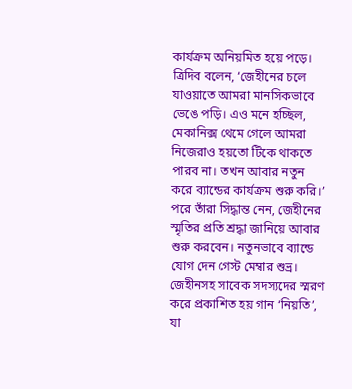কার্যক্রম অনিয়মিত হয়ে পড়ে। ত্রিদিব বলেন, ‘জেহীনের চলে যাওয়াতে আমরা মানসিকভাবে ভেঙে পড়ি। এও মনে হচ্ছিল, মেকানিক্স থেমে গেলে আমরা নিজেরাও হয়তো টিকে থাকতে পারব না। তখন আবার নতুন করে ব্যান্ডের কার্যক্রম শুরু করি।’
পরে তাঁরা সিদ্ধান্ত নেন, জেহীনের স্মৃতির প্রতি শ্রদ্ধা জানিয়ে আবার শুরু করবেন। নতুনভাবে ব্যান্ডে যোগ দেন গেস্ট মেম্বার শুভ্র। জেহীনসহ সাবেক সদস্যদের স্মরণ করে প্রকাশিত হয় গান ‘নিয়তি’, যা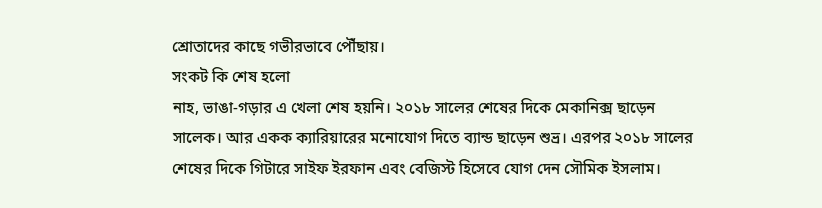শ্রোতাদের কাছে গভীরভাবে পৌঁছায়।
সংকট কি শেষ হলো
নাহ, ভাঙা-গড়ার এ খেলা শেষ হয়নি। ২০১৮ সালের শেষের দিকে মেকানিক্স ছাড়েন সালেক। আর একক ক্যারিয়ারের মনোযোগ দিতে ব্যান্ড ছাড়েন শুভ্র। এরপর ২০১৮ সালের শেষের দিকে গিটারে সাইফ ইরফান এবং বেজিস্ট হিসেবে যোগ দেন সৌমিক ইসলাম।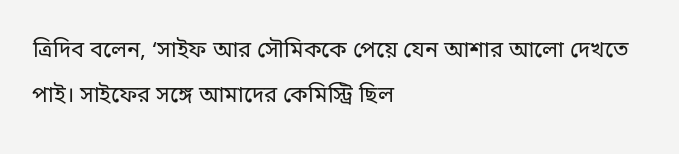ত্রিদিব বলেন, ‘সাইফ আর সৌমিককে পেয়ে যেন আশার আলো দেখতে পাই। সাইফের সঙ্গে আমাদের কেমিস্ট্রি ছিল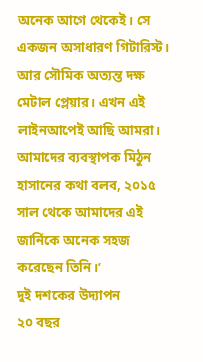অনেক আগে থেকেই। সে একজন অসাধারণ গিটারিস্ট। আর সৌমিক অত্যন্ত দক্ষ মেটাল প্লেয়ার। এখন এই লাইনআপেই আছি আমরা। আমাদের ব্যবস্থাপক মিঠুন হাসানের কথা বলব, ২০১৫ সাল থেকে আমাদের এই জার্নিকে অনেক সহজ করেছেন তিনি।’
দুই দশকের উদ্যাপন
২০ বছর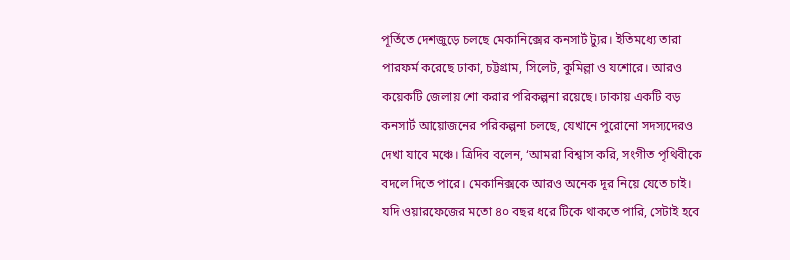পূর্তিতে দেশজুড়ে চলছে মেকানিক্সের কনসার্ট ট্যুর। ইতিমধ্যে তারা পারফর্ম করেছে ঢাকা, চট্টগ্রাম, সিলেট, কুমিল্লা ও যশোরে। আরও কয়েকটি জেলায় শো করার পরিকল্পনা রয়েছে। ঢাকায় একটি বড় কনসার্ট আয়োজনের পরিকল্পনা চলছে, যেখানে পুরোনো সদস্যদেরও দেখা যাবে মঞ্চে। ত্রিদিব বলেন, ‘আমরা বিশ্বাস করি, সংগীত পৃথিবীকে বদলে দিতে পারে। মেকানিক্সকে আরও অনেক দূর নিয়ে যেতে চাই। যদি ওয়ারফেজের মতো ৪০ বছর ধরে টিকে থাকতে পারি, সেটাই হবে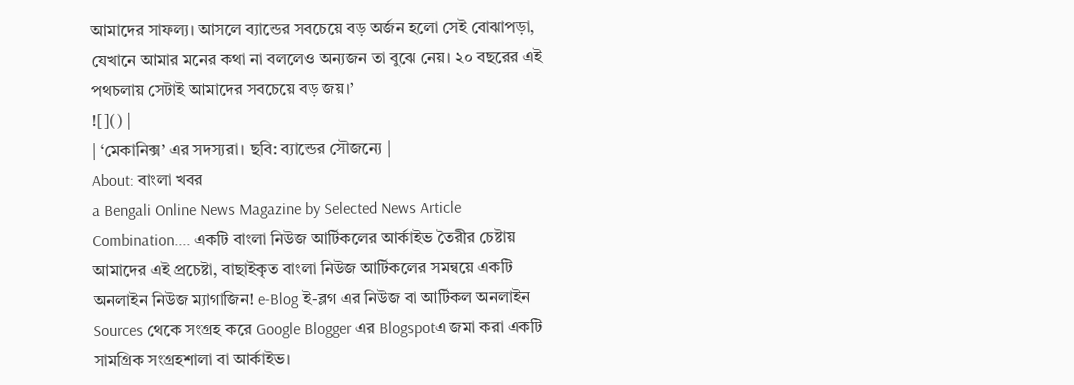আমাদের সাফল্য। আসলে ব্যান্ডের সবচেয়ে বড় অর্জন হলো সেই বোঝাপড়া, যেখানে আমার মনের কথা না বললেও অন্যজন তা বুঝে নেয়। ২০ বছরের এই পথচলায় সেটাই আমাদের সবচেয়ে বড় জয়।’
![]() |
| ‘মেকানিক্স’ এর সদস্যরা। ছবি: ব্যান্ডের সৌজন্যে |
About: বাংলা খবর
a Bengali Online News Magazine by Selected News Article Combination.... একটি বাংলা নিউজ আর্টিকলের আর্কাইভ তৈরীর চেষ্টায় আমাদের এই প্রচেষ্টা, বাছাইকৃত বাংলা নিউজ আর্টিকলের সমন্বয়ে একটি অনলাইন নিউজ ম্যাগাজিন! e-Blog ই-ব্লগ এর নিউজ বা আর্টিকল অনলাইন Sources থেকে সংগ্রহ করে Google Blogger এর Blogspotএ জমা করা একটি সামগ্রিক সংগ্রহশালা বা আর্কাইভ।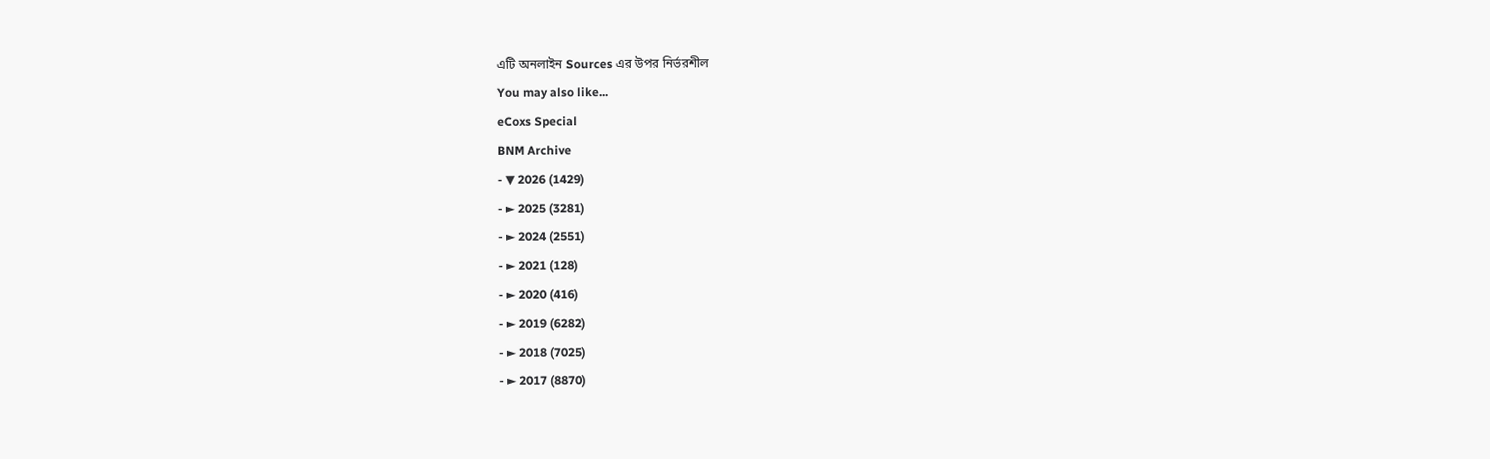এটি অনলাইন Sources এর উপর নির্ভরশীল
You may also like...
eCoxs Special
BNM Archive
- ▼ 2026 (1429)
- ► 2025 (3281)
- ► 2024 (2551)
- ► 2021 (128)
- ► 2020 (416)
- ► 2019 (6282)
- ► 2018 (7025)
- ► 2017 (8870)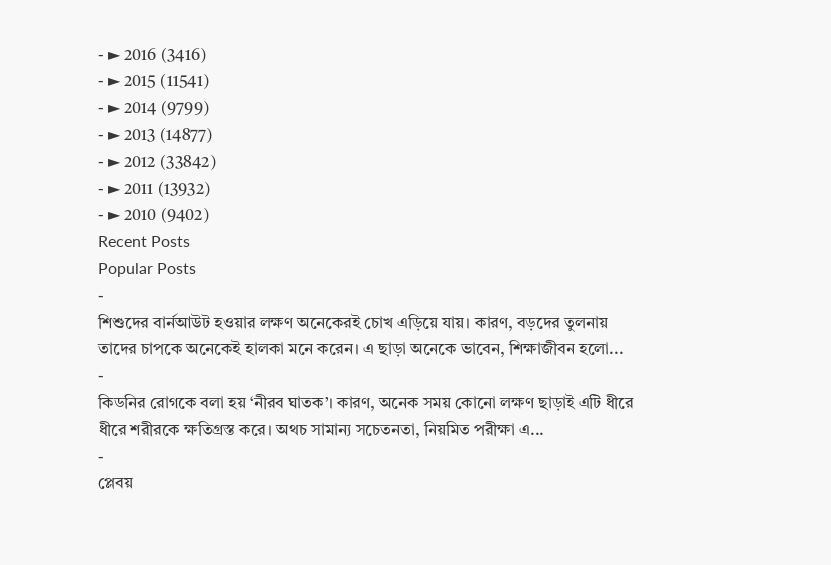- ► 2016 (3416)
- ► 2015 (11541)
- ► 2014 (9799)
- ► 2013 (14877)
- ► 2012 (33842)
- ► 2011 (13932)
- ► 2010 (9402)
Recent Posts
Popular Posts
-
শিশুদের বার্নআউট হওয়ার লক্ষণ অনেকেরই চোখ এড়িয়ে যায়। কারণ, বড়দের তুলনায় তাদের চাপকে অনেকেই হালকা মনে করেন। এ ছাড়া অনেকে ভাবেন, শিক্ষাজীবন হলো...
-
কিডনির রোগকে বলা হয় ‘নীরব ঘাতক’। কারণ, অনেক সময় কোনো লক্ষণ ছাড়াই এটি ধীরে ধীরে শরীরকে ক্ষতিগ্রস্ত করে। অথচ সামান্য সচেতনতা, নিয়মিত পরীক্ষা এ...
-
প্লেবয়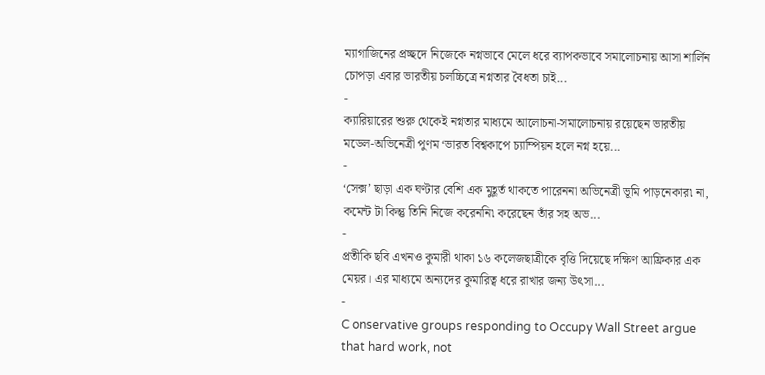ম্যাগাজিনের প্রচ্ছদে নিজেকে নগ্নভাবে মেলে ধরে ব্যাপকভাবে সমালোচনায় আসা শার্লিন চোপড়া এবার ভারতীয় চলচ্চিত্রে নগ্নতার বৈধতা চাই...
-
ক্যারিয়ারের শুরু থেকেই নগ্নতার মাধ্যমে আলোচনা-সমালোচনায় রয়েছেন ভারতীয় মডেল-অভিনেত্রী পুণম ‘ভারত বিশ্বকাপে চ্যাম্পিয়ন হলে নগ্ন হয়ে...
-
‘সেক্স’ ছাড়া এক ঘণ্টার বেশি এক মুহূর্ত থাকতে পারেননা অভিনেত্রী ভূমি পাড়নেকার৷ না, কমেন্ট টা কিন্তু তিনি নিজে করেননি৷ করেছেন তাঁর সহ অভ...
-
প্রতীকি ছবি এখনও কুমারী থাকা ১৬ কলেজছাত্রীকে বৃত্তি দিয়েছে দক্ষিণ আফ্রিকার এক মেয়র। এর মাধ্যমে অন্যদের কুমারিত্ব ধরে রাখার জন্য উৎসা...
-
C onservative groups responding to Occupy Wall Street argue that hard work, not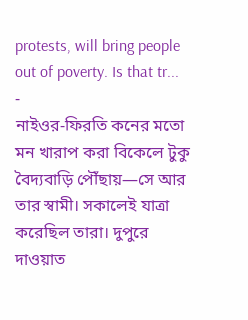protests, will bring people out of poverty. Is that tr...
-
নাইওর-ফিরতি কনের মতো মন খারাপ করা বিকেলে টুকু বৈদ্যবাড়ি পৌঁছায়—সে আর তার স্বামী। সকালেই যাত্রা করেছিল তারা। দুপুরে দাওয়াত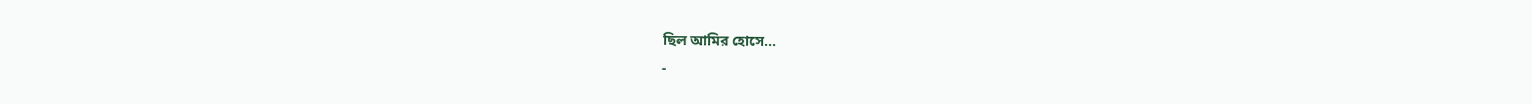ছিল আমির হোসে...
-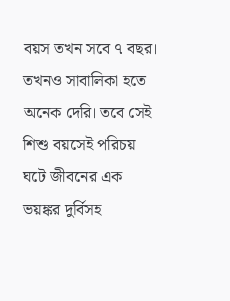বয়স তখন সবে ৭ বছর। তখনও সাবালিকা হতে অনেক দেরি। তবে সেই শিশু বয়সেই পরিচয় ঘটে জীবনের এক ভয়ঙ্কর দুর্বিসহ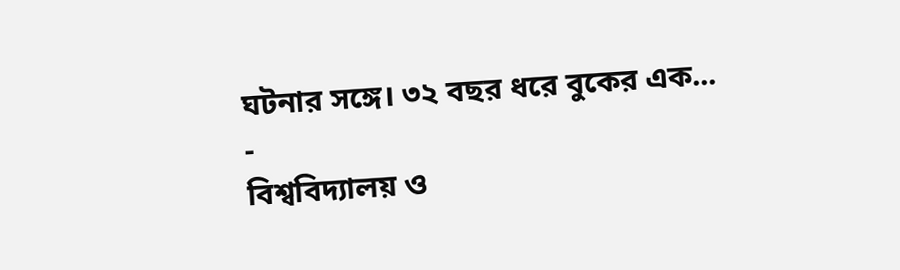ঘটনার সঙ্গে। ৩২ বছর ধরে বুকের এক...
-
বিশ্ববিদ্যালয় ও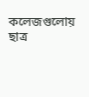কলেজগুলোয় ছাত্র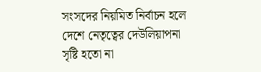সংসদের নিয়মিত নির্বাচন হলে দেশে নেতৃত্বের দেউলিয়াপনা সৃষ্টি হতো না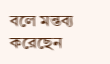বলে মন্তব্য করেছেন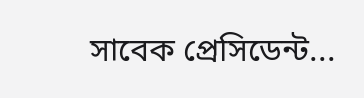সাবেক প্রেসিডেন্ট...